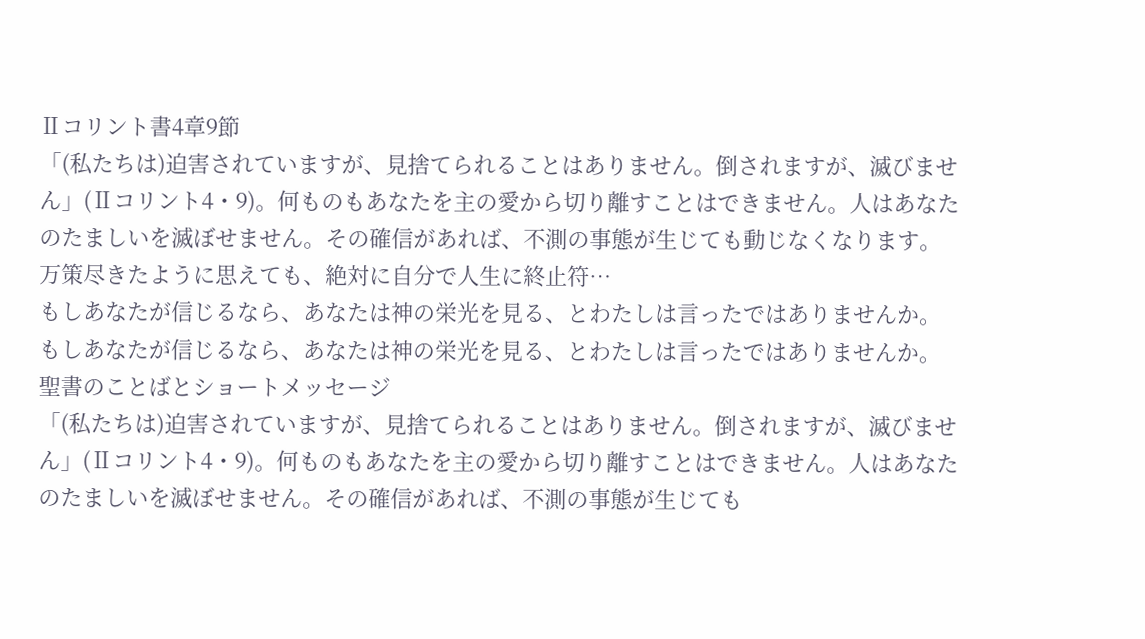Ⅱコリント書4章9節
「(私たちは)迫害されていますが、見捨てられることはありません。倒されますが、滅びません」(Ⅱコリント4・9)。何ものもあなたを主の愛から切り離すことはできません。人はあなたのたましいを滅ぼせません。その確信があれば、不測の事態が生じても動じなくなります。万策尽きたように思えても、絶対に自分で人生に終止符…
もしあなたが信じるなら、あなたは神の栄光を見る、とわたしは言ったではありませんか。
もしあなたが信じるなら、あなたは神の栄光を見る、とわたしは言ったではありませんか。
聖書のことばとショートメッセージ
「(私たちは)迫害されていますが、見捨てられることはありません。倒されますが、滅びません」(Ⅱコリント4・9)。何ものもあなたを主の愛から切り離すことはできません。人はあなたのたましいを滅ぼせません。その確信があれば、不測の事態が生じても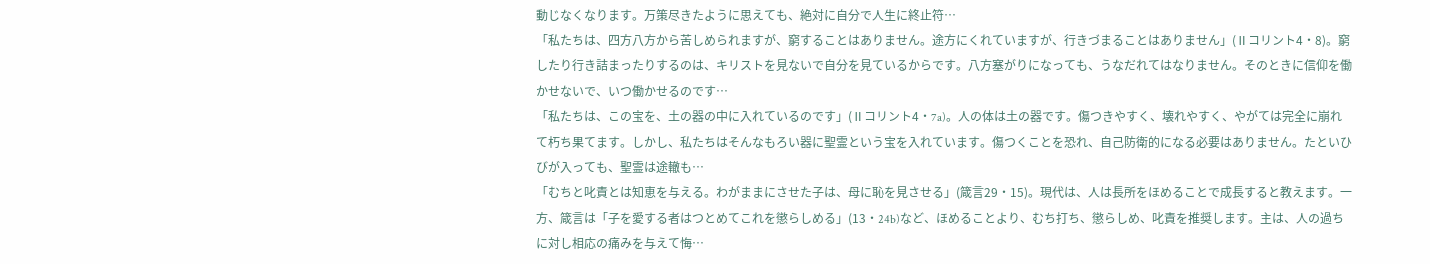動じなくなります。万策尽きたように思えても、絶対に自分で人生に終止符…
「私たちは、四方八方から苦しめられますが、窮することはありません。途方にくれていますが、行きづまることはありません」(Ⅱコリント4・8)。窮したり行き詰まったりするのは、キリストを見ないで自分を見ているからです。八方塞がりになっても、うなだれてはなりません。そのときに信仰を働かせないで、いつ働かせるのです…
「私たちは、この宝を、土の器の中に入れているのです」(Ⅱコリント4・7a)。人の体は土の器です。傷つきやすく、壊れやすく、やがては完全に崩れて朽ち果てます。しかし、私たちはそんなもろい器に聖霊という宝を入れています。傷つくことを恐れ、自己防衛的になる必要はありません。たといひびが入っても、聖霊は途轍も…
「むちと叱責とは知恵を与える。わがままにさせた子は、母に恥を見させる」(箴言29・15)。現代は、人は長所をほめることで成長すると教えます。一方、箴言は「子を愛する者はつとめてこれを懲らしめる」(13・24b)など、ほめることより、むち打ち、懲らしめ、叱責を推奨します。主は、人の過ちに対し相応の痛みを与えて悔…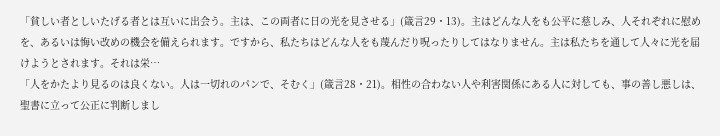「貧しい者としいたげる者とは互いに出会う。主は、この両者に日の光を見させる」(箴言29・13)。主はどんな人をも公平に慈しみ、人それぞれに慰めを、あるいは悔い改めの機会を備えられます。ですから、私たちはどんな人をも蔑んだり呪ったりしてはなりません。主は私たちを通して人々に光を届けようとされます。それは栄…
「人をかたより見るのは良くない。人は一切れのパンで、そむく」(箴言28・21)。相性の合わない人や利害関係にある人に対しても、事の善し悪しは、聖書に立って公正に判断しまし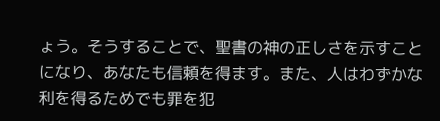ょう。そうすることで、聖書の神の正しさを示すことになり、あなたも信頼を得ます。また、人はわずかな利を得るためでも罪を犯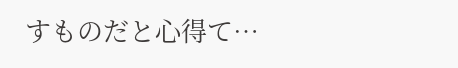すものだと心得て…